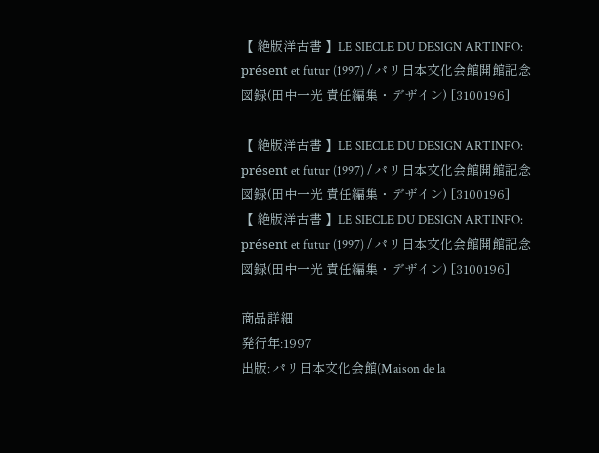【 絶版洋古書 】LE SIECLE DU DESIGN ARTINFO: présent et futur (1997) / パリ日本文化会館開館記念図録(田中一光 責任編集・デザイン) [3100196]

【 絶版洋古書 】LE SIECLE DU DESIGN ARTINFO: présent et futur (1997) / パリ日本文化会館開館記念図録(田中一光 責任編集・デザイン) [3100196]
【 絶版洋古書 】LE SIECLE DU DESIGN ARTINFO: présent et futur (1997) / パリ日本文化会館開館記念図録(田中一光 責任編集・デザイン) [3100196]

商品詳細
発行年:1997
出版: パリ日本文化会館(Maison de la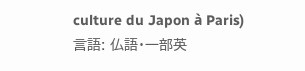culture du Japon à Paris)
言語: 仏語・一部英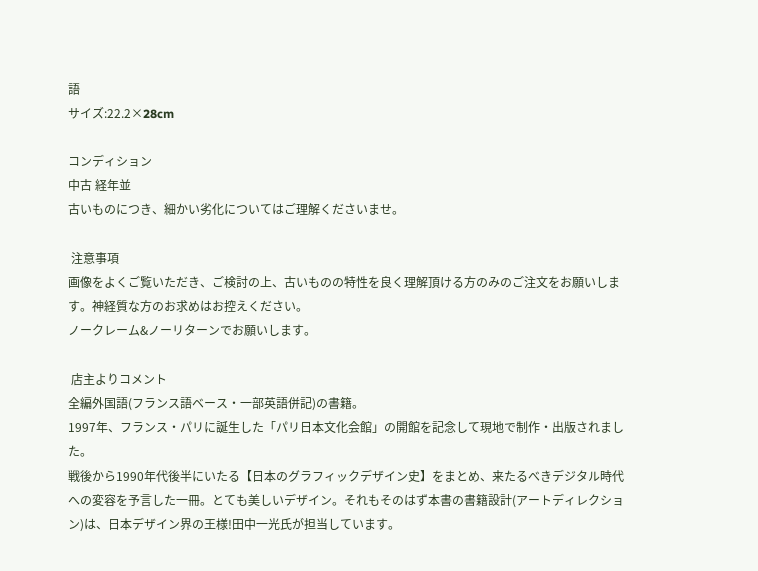語
サイズ:22.2×28cm

コンディション
中古 経年並
古いものにつき、細かい劣化についてはご理解くださいませ。

 注意事項
画像をよくご覧いただき、ご検討の上、古いものの特性を良く理解頂ける方のみのご注文をお願いします。神経質な方のお求めはお控えください。
ノークレーム&ノーリターンでお願いします。

 店主よりコメント
全編外国語(フランス語ベース・一部英語併記)の書籍。
1997年、フランス・パリに誕生した「パリ日本文化会館」の開館を記念して現地で制作・出版されました。
戦後から1990年代後半にいたる【日本のグラフィックデザイン史】をまとめ、来たるべきデジタル時代への変容を予言した一冊。とても美しいデザイン。それもそのはず本書の書籍設計(アートディレクション)は、日本デザイン界の王様!田中一光氏が担当しています。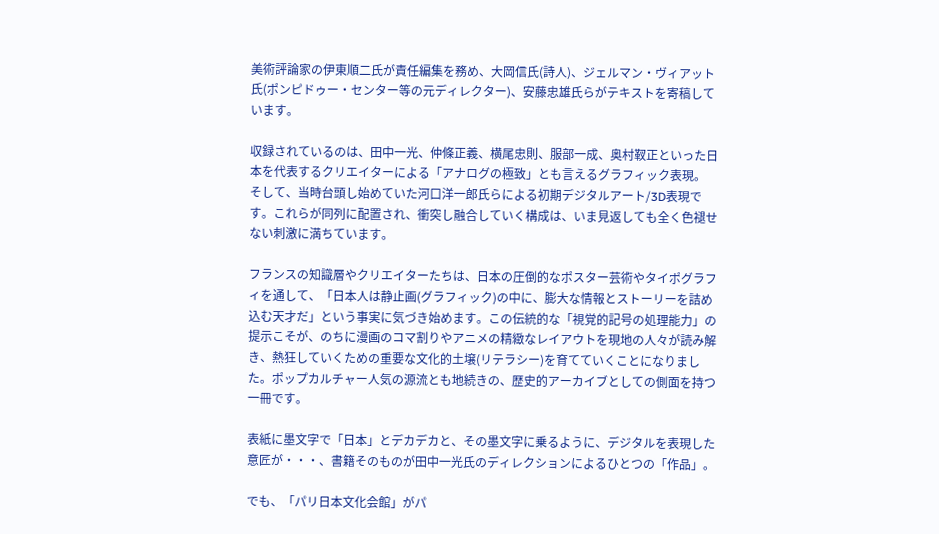美術評論家の伊東順二氏が責任編集を務め、大岡信氏(詩人)、ジェルマン・ヴィアット氏(ポンピドゥー・センター等の元ディレクター)、安藤忠雄氏らがテキストを寄稿しています。

収録されているのは、田中一光、仲條正義、横尾忠則、服部一成、奥村靫正といった日本を代表するクリエイターによる「アナログの極致」とも言えるグラフィック表現。
そして、当時台頭し始めていた河口洋一郎氏らによる初期デジタルアート/3D表現です。これらが同列に配置され、衝突し融合していく構成は、いま見返しても全く色褪せない刺激に満ちています。

フランスの知識層やクリエイターたちは、日本の圧倒的なポスター芸術やタイポグラフィを通して、「日本人は静止画(グラフィック)の中に、膨大な情報とストーリーを詰め込む天才だ」という事実に気づき始めます。この伝統的な「視覚的記号の処理能力」の提示こそが、のちに漫画のコマ割りやアニメの精緻なレイアウトを現地の人々が読み解き、熱狂していくための重要な文化的土壌(リテラシー)を育てていくことになりました。ポップカルチャー人気の源流とも地続きの、歴史的アーカイブとしての側面を持つ一冊です。

表紙に墨文字で「日本」とデカデカと、その墨文字に乗るように、デジタルを表現した意匠が・・・、書籍そのものが田中一光氏のディレクションによるひとつの「作品」。

でも、「パリ日本文化会館」がパ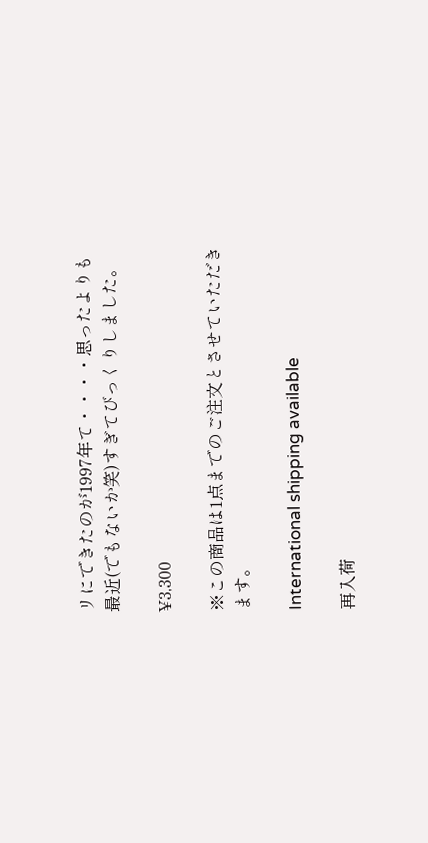リにできたのが1997年て・・・・思ったよりも最近(でもないか笑)すぎてびっくりしました。

¥3,300

※この商品は1点までのご注文とさせていただきます。

International shipping available

再入荷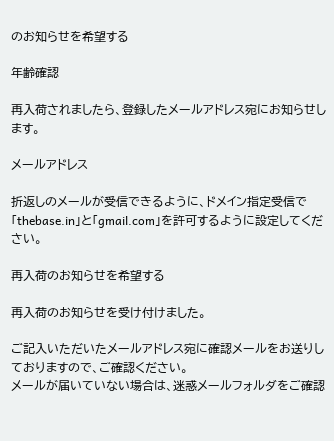のお知らせを希望する

年齢確認

再入荷されましたら、登録したメールアドレス宛にお知らせします。

メールアドレス

折返しのメールが受信できるように、ドメイン指定受信で「thebase.in」と「gmail.com」を許可するように設定してください。

再入荷のお知らせを希望する

再入荷のお知らせを受け付けました。

ご記入いただいたメールアドレス宛に確認メールをお送りしておりますので、ご確認ください。
メールが届いていない場合は、迷惑メールフォルダをご確認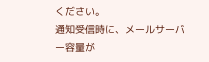ください。
通知受信時に、メールサーバー容量が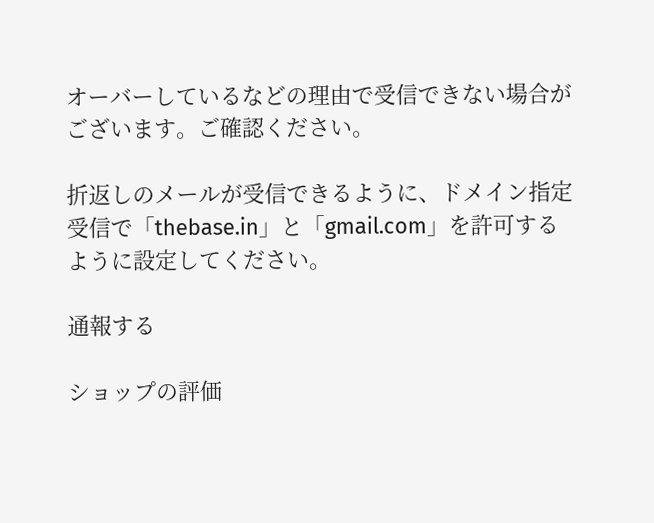オーバーしているなどの理由で受信できない場合がございます。ご確認ください。

折返しのメールが受信できるように、ドメイン指定受信で「thebase.in」と「gmail.com」を許可するように設定してください。

通報する

ショップの評価